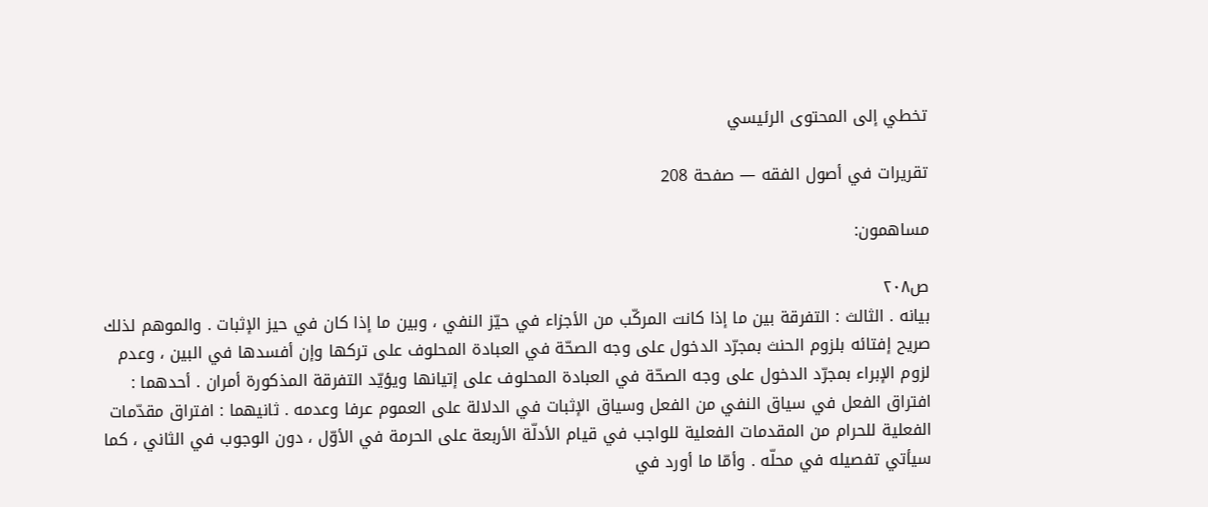تخطي إلى المحتوى الرئيسي

تقريرات في أصول الفقه — صفحة 208

مساهمون:

ص٢٠٨
بيانه . الثالث : التفرقة بين ما إذا كانت المركّب من الأجزاء في حيّز النفي ، وبين ما إذا كان في حيز الإثبات . والموهم لذلك صريح إفتائه بلزوم الحنث بمجرّد الدخول على وجه الصحّة في العبادة المحلوف على تركها وإن أفسدها في البين ، وعدم لزوم الإبراء بمجرّد الدخول على وجه الصحّة في العبادة المحلوف على إتيانها ويؤيّد التفرقة المذكورة أمران . أحدهما : افتراق الفعل في سياق النفي من الفعل وسياق الإثبات في الدلالة على العموم عرفا وعدمه . ثانيهما : افتراق مقدّمات الفعلية للحرام من المقدمات الفعلية للواجب في قيام الأدلّة الأربعة على الحرمة في الأوّل ، دون الوجوب في الثاني ، كما سيأتي تفصيله في محلّه . وأمّا ما أورد في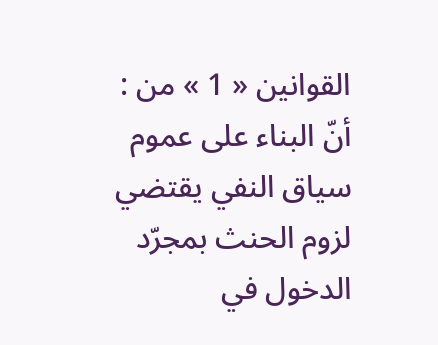القوانين « 1 » من : أنّ البناء على عموم سياق النفي يقتضي لزوم الحنث بمجرّد الدخول في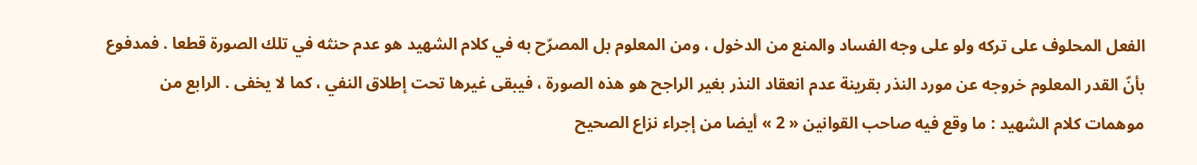الفعل المحلوف على تركه ولو على وجه الفساد والمنع من الدخول ، ومن المعلوم بل المصرّح به في كلام الشهيد هو عدم حنثه في تلك الصورة قطعا . فمدفوع بأنّ القدر المعلوم خروجه عن مورد النذر بقرينة عدم انعقاد النذر بغير الراجح هو هذه الصورة ، فيبقى غيرها تحت إطلاق النفي ، كما لا يخفى . الرابع من موهمات كلام الشهيد : ما وقع فيه صاحب القوانين « 2 » أيضا من إجراء نزاع الصحيح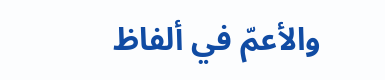والأعمّ في ألفاظ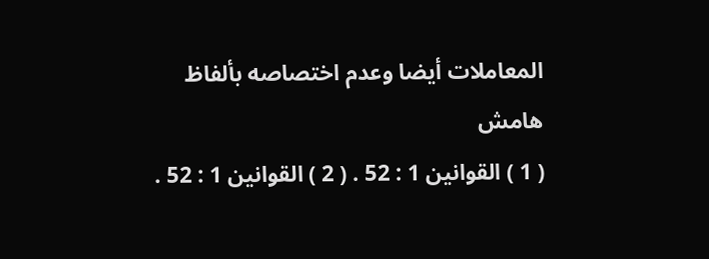المعاملات أيضا وعدم اختصاصه بألفاظ
هامش
( 1 ) القوانين 1 : 52 . ( 2 ) القوانين 1 : 52 .